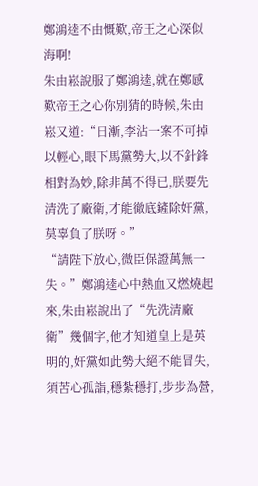鄭鴻逵不由慨歎,帝王之心深似海啊!
朱由崧說服了鄭鴻逵,就在鄭感歎帝王之心你別猜的時候,朱由崧又道:“日漸,李沾一案不可掉以輕心,眼下馬黨勢大,以不針鋒相對為妙,除非萬不得已,朕要先清洗了廠衛,才能徹底鏟除奸黨,莫辜負了朕呀。”
“請陛下放心,微臣保證萬無一失。”鄭鴻逵心中熱血又燃燒起來,朱由崧說出了“先洗清廠衛”幾個字,他才知道皇上是英明的,奸黨如此勢大絕不能冒失,須苦心孤詣,穩紮穩打,步步為營,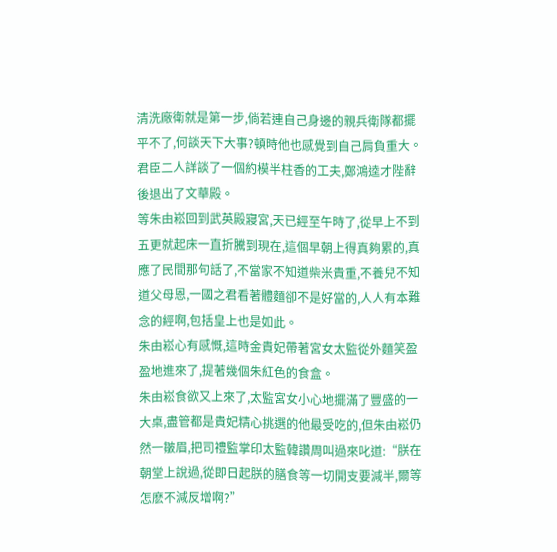清洗廠衛就是第一步,倘若連自己身邊的親兵衛隊都擺平不了,何談天下大事?頓時他也感覺到自己肩負重大。
君臣二人詳談了一個約模半柱香的工夫,鄭鴻逵才陛辭後退出了文華殿。
等朱由崧回到武英殿寢宮,天已經至午時了,從早上不到五更就起床一直折騰到現在,這個早朝上得真夠累的,真應了民間那句話了,不當家不知道柴米貴重,不養兒不知道父母恩,一國之君看著體麵卻不是好當的,人人有本難念的經啊,包括皇上也是如此。
朱由崧心有感慨,這時金貴妃帶著宮女太監從外麵笑盈盈地進來了,提著幾個朱紅色的食盒。
朱由崧食欲又上來了,太監宮女小心地擺滿了豐盛的一大桌,盡管都是貴妃精心挑選的他最受吃的,但朱由崧仍然一皺眉,把司禮監掌印太監韓讚周叫過來叱道:“朕在朝堂上說過,從即日起朕的膳食等一切開支要減半,爾等怎麽不減反增啊?”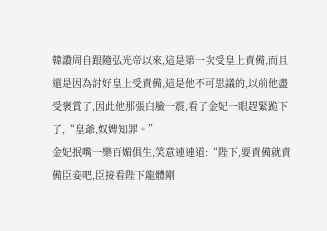韓讚周自跟隨弘光帝以來,這是第一次受皇上責備,而且還是因為討好皇上受責備,這是他不可思議的,以前他盡受褒賞了,因此他那張白臉一震,看了金妃一眼趕緊跪下了,“皇爺,奴婢知罪。”
金妃抿嘴一樂百媚俱生,笑意連連道:“陛下,要責備就責備臣妾吧,臣接看陛下龍體剛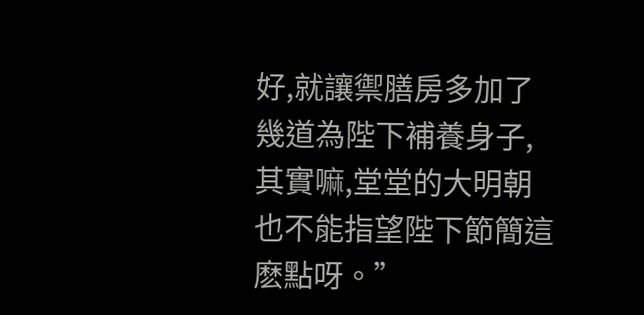好,就讓禦膳房多加了幾道為陛下補養身子,其實嘛,堂堂的大明朝也不能指望陛下節簡這麽點呀。”